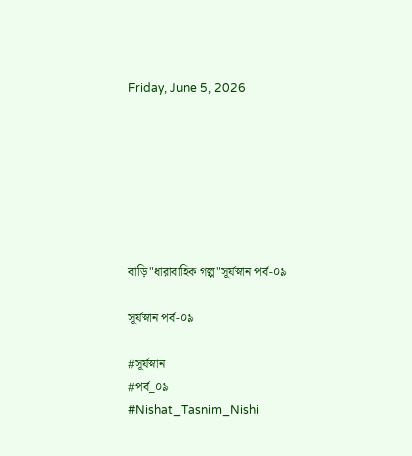Friday, June 5, 2026







বাড়ি"ধারাবাহিক গল্প"সূর্যস্নান পর্ব-০৯

সূর্যস্নান পর্ব-০৯

#সূর্যস্নান
#পর্ব_০৯
#Nishat_Tasnim_Nishi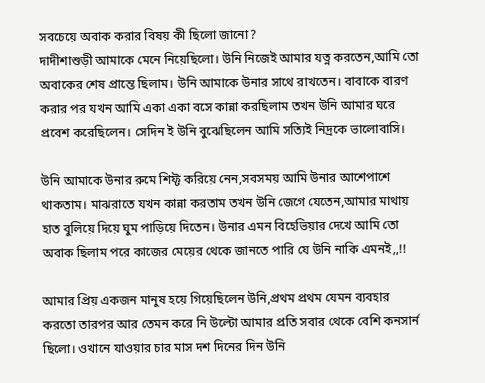সবচেয়ে অবাক করার বিষয় কী ছিলো জানো?
দাদীশাশুড়ী আমাকে মেনে নিয়েছিলো। উনি নিজেই আমার যত্ন করতেন,আমি তো অবাকের শেষ প্রান্তে ছিলাম। উনি আমাকে উনার সাথে রাখতেন। বাবাকে বারণ করার পর যখন আমি একা একা বসে কান্না করছিলাম তখন উনি আমার ঘরে প্রবেশ করেছিলেন। সেদিন ই উনি বুঝেছিলেন আমি সত্যিই নিদ্রকে ভালোবাসি।

উনি আমাকে উনার রুমে শিফ্ট করিয়ে নেন,সবসময় আমি উনার আশেপাশে থাকতাম। মাঝরাতে যখন কান্না করতাম তখন উনি জেগে যেতেন,আমার মাথায় হাত বুলিয়ে দিয়ে ঘুম পাড়িয়ে দিতেন। উনার এমন বিহেভিয়ার দেখে আমি তো অবাক ছিলাম পরে কাজের মেয়ের থেকে জানতে পারি যে উনি নাকি এমনই,,!!

আমার প্রিয় একজন মানুষ হয়ে গিয়েছিলেন উনি,প্রথম প্রথম যেমন ব্যবহার করতো তারপর আর তেমন করে নি উল্টো আমার প্রতি সবার থেকে বেশি কনসার্ন ছিলো। ওখানে যাওয়ার চার মাস দশ দিনের দিন উনি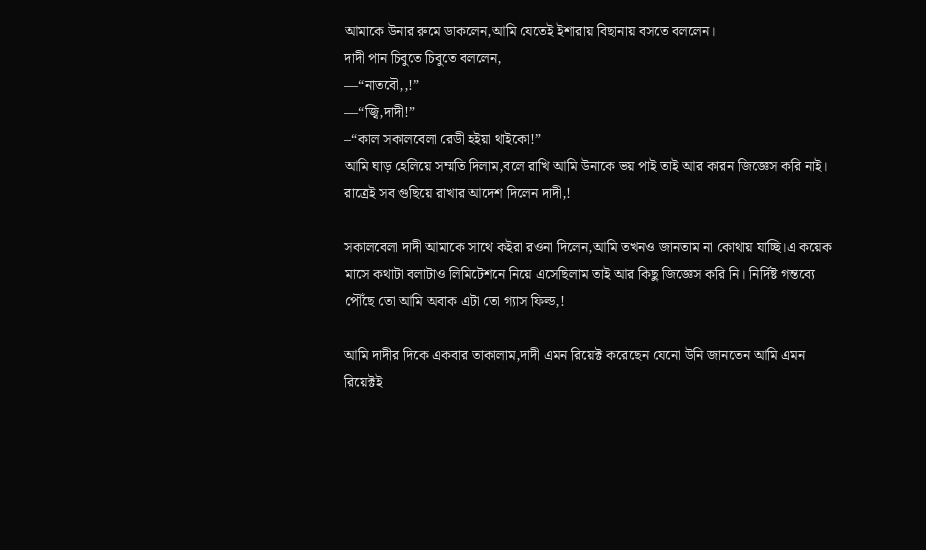আমাকে উনার রুমে ডাকলেন,আমি যেতেই ইশারায় বিছানায় বসতে বললেন।
দাদী পান চিবুতে চিবুতে বললেন,
—“নাতবৌ,,!”
—“জ্বি,দাদী!”
–“কাল সকালবেলা রেডী হইয়া থাইকো!”
আমি ঘাড় হেলিয়ে সম্মতি দিলাম,বলে রাখি আমি উনাকে ভয় পাই তাই আর কারন জিজ্ঞেস করি নাই। রাত্রেই সব গুছিয়ে রাখার আদেশ দিলেন দাদী,!

সকালবেলা দাদী আমাকে সাথে কইরা রওনা দিলেন,আমি তখনও জানতাম না কোথায় যাচ্ছি।এ কয়েক মাসে কথাটা বলাটাও লিমিটেশনে নিয়ে এসেছিলাম তাই আর কিছু জিজ্ঞেস করি নি। নির্দিষ্ট গন্তব্যে পৌঁছে তো আমি অবাক এটা তো গ্যাস ফিল্ড,!

আমি দাদীর দিকে একবার তাকালাম,দাদী এমন রিয়েক্ট করেছেন যেনো উনি জানতেন আমি এমন রিয়েক্টই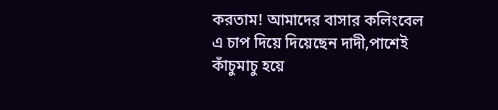করতাম! আমাদের বাসার কলিংবেল এ চাপ দিয়ে দিয়েছেন দাদী,পাশেই কাঁচুমাচু হয়ে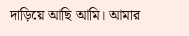দাড়িয়ে আছি আমি। আমার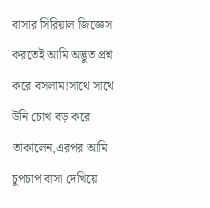বাসার সিরিয়াল জিজ্ঞেস করতেই আমি অদ্ভুত প্রশ্ন করে বসলাম!সাথে সাথে উনি চোখ বড় করে তাকালেন,এরপর আমি চুপচাপ বাসা দেখিয়ে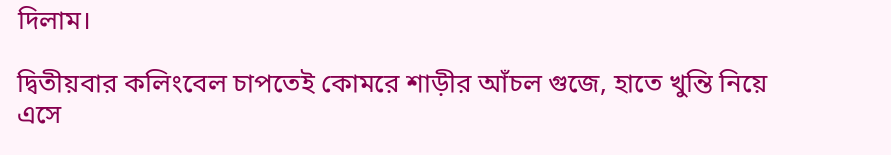দিলাম।

দ্বিতীয়বার কলিংবেল চাপতেই কোমরে শাড়ীর আঁচল গুজে, হাতে খুন্তি নিয়ে এসে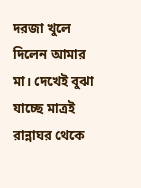দরজা খুলে দিলেন আমার মা। দেখেই বুঝা যাচ্ছে মাত্রই রান্নাঘর থেকে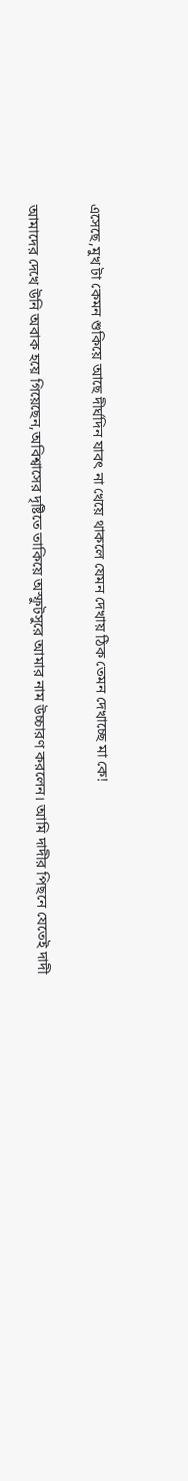এসেছে,মুখ টা কেমন শুকিয়ে আছে দীর্ঘদিন যাবৎ না খেয়ে থাকলে যেমন দেখায় ঠিক তেমন দেখাচ্ছে মা কে!

আমাদের দেখে উনি অবাক হয়ে গিয়েছেন,অবিশ্বাসের দৃষ্টিতে তাকিয়ে অস্ফুটসুরে আমার নাম উচ্চারণ করলেন। আমি দাদীর পিছনে যেতেই দাদী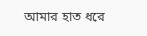আমার হাত ধরে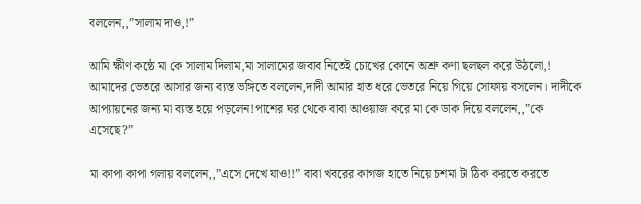বললেন,,”সালাম দাও,!”

আমি ক্ষীণ কন্ঠে মা কে সালাম দিলাম,মা সালামের জবাব নিতেই চোখের কোনে অশ্রু কণা ছলছল করে উঠলো,! আমাদের ভেতরে আসার জন্য ব্যস্ত ভঙ্গিতে বললেন,দাদী আমার হাত ধরে ভেতরে নিয়ে গিয়ে সোফায় বসলেন। দাদীকে আপ্যায়নের জন্য মা ব্যস্ত হয়ে পড়লেন!পাশের ঘর থেকে বাবা আওয়াজ করে মা কে ডাক দিয়ে বললেন,,”কে এসেছে?”

মা কাপা কাপা গলায় বললেন,,”এসে দেখে যাও!!” বাবা খবরের কাগজ হাতে নিয়ে চশমা টা ঠিক করতে করতে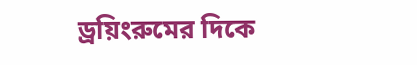ড্রয়িংরুমের দিকে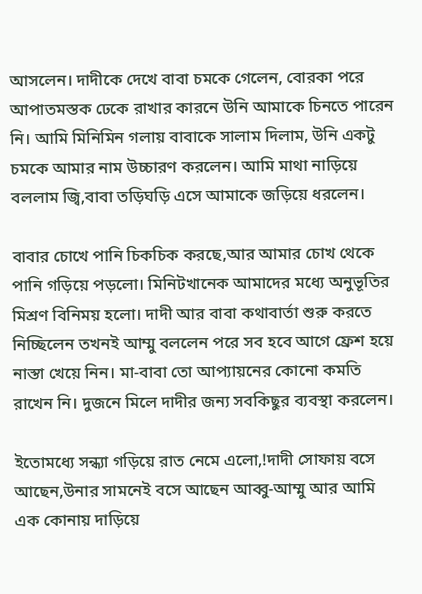আসলেন। দাদীকে দেখে বাবা চমকে গেলেন, বোরকা পরে আপাতমস্তক ঢেকে রাখার কারনে উনি আমাকে চিনতে পারেন নি। আমি মিনিমিন গলায় বাবাকে সালাম দিলাম, উনি একটু চমকে আমার নাম উচ্চারণ করলেন। আমি মাথা নাড়িয়ে বললাম জ্বি,বাবা তড়িঘড়ি এসে আমাকে জড়িয়ে ধরলেন।

বাবার চোখে পানি চিকচিক করছে,আর আমার চোখ থেকে পানি গড়িয়ে পড়লো। মিনিটখানেক আমাদের মধ্যে অনুভূতির মিশ্রণ বিনিময় হলো। দাদী আর বাবা কথাবার্তা শুরু করতে নিচ্ছিলেন তখনই আম্মু বললেন পরে সব হবে আগে ফ্রেশ হয়ে নাস্তা খেয়ে নিন। মা-বাবা তো আপ্যায়নের কোনো কমতি রাখেন নি। দুজনে মিলে দাদীর জন্য সবকিছুর ব্যবস্থা করলেন।

ইতোমধ্যে সন্ধ্যা গড়িয়ে রাত নেমে এলো,!দাদী সোফায় বসে আছেন,উনার সামনেই বসে আছেন আব্বু-আম্মু আর আমি এক কোনায় দাড়িয়ে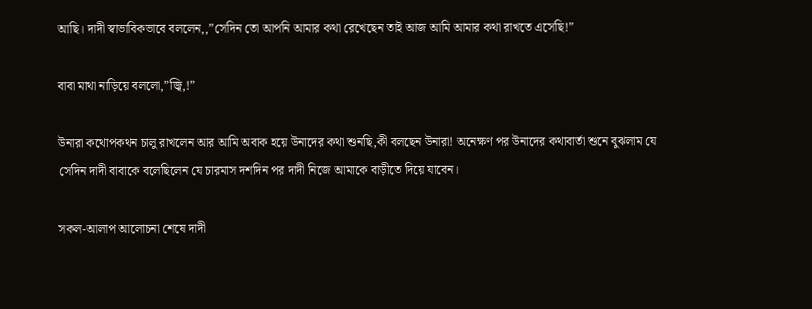আছি। দাদী স্বাভাবিকভাবে বললেন,,”সেদিন তো আপনি আমার কথা রেখেছেন তাই আজ আমি আমার কথা রাখতে এসেছি!”

বাবা মাথা নাড়িয়ে বললো,”জ্বি,!”

উনারা কথোপকথন চালু রাখলেন আর আমি অবাক হয়ে উনাদের কথা শুনছি,কী বলছেন উনারা! অনেক্ষণ পর উনাদের কথাবার্তা শুনে বুঝলাম যে সেদিন দাদী বাবাকে বলেছিলেন যে চারমাস দশদিন পর দাদী নিজে আমাকে বাড়ীতে দিয়ে যাবেন।

সকল-আলাপ আলোচনা শেষে দাদী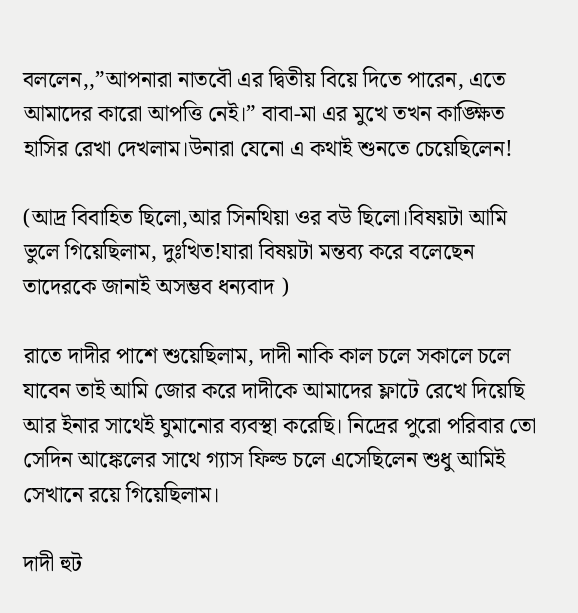বললেন,,”আপনারা নাতবৌ এর দ্বিতীয় বিয়ে দিতে পারেন, এতে আমাদের কারো আপত্তি নেই।” বাবা-মা এর মুখে তখন কাঙ্ক্ষিত হাসির রেখা দেখলাম।উনারা যেনো এ কথাই শুনতে চেয়েছিলেন!

(আদ্র বিবাহিত ছিলো,আর সিনথিয়া ওর বউ ছিলো।বিষয়টা আমি ভুলে গিয়েছিলাম, দুঃখিত!যারা বিষয়টা মন্তব্য করে বলেছেন তাদেরকে জানাই অসম্ভব ধন্যবাদ )

রাতে দাদীর পাশে শুয়েছিলাম, দাদী নাকি কাল চলে সকালে চলে যাবেন তাই আমি জোর করে দাদীকে আমাদের ফ্লাটে রেখে দিয়েছি আর ইনার সাথেই ঘুমানোর ব্যবস্থা করেছি। নিদ্রের পুরো পরিবার তো সেদিন আঙ্কেলের সাথে গ্যাস ফিল্ড চলে এসেছিলেন শুধু আমিই সেখানে রয়ে গিয়েছিলাম।

দাদী হুট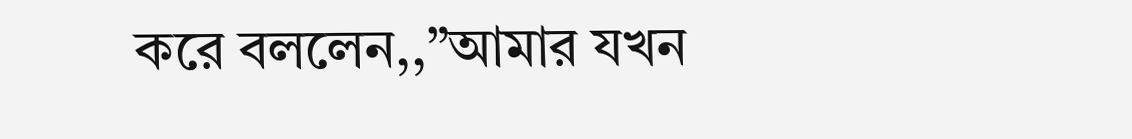করে বললেন,,”আমার যখন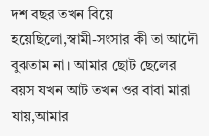দশ বছর তখন বিয়ে হয়েছিলো,স্বামী-সংসার কী তা আদৌ বুঝতাম না। আমার ছোট ছেলের বয়স যখন আট তখন ওর বাবা মারা যায়,আমার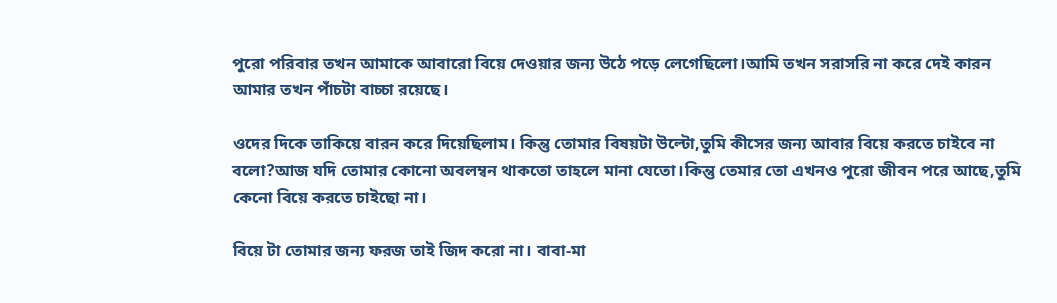পুরো পরিবার তখন আমাকে আবারো বিয়ে দেওয়ার জন্য উঠে পড়ে লেগেছিলো।আমি তখন সরাসরি না করে দেই কারন আমার তখন পাঁচটা বাচ্চা রয়েছে।

ওদের দিকে তাকিয়ে বারন করে দিয়েছিলাম। কিন্তু তোমার বিষয়টা উল্টো,তুমি কীসের জন্য আবার বিয়ে করতে চাইবে না বলো?আজ যদি তোমার কোনো অবলম্বন থাকতো তাহলে মানা যেতো।কিন্তু তেমার তো এখনও পুরো জীবন পরে আছে,তুমি কেনো বিয়ে করতে চাইছো না।

বিয়ে টা তোমার জন্য ফরজ তাই জিদ করো না। বাবা-মা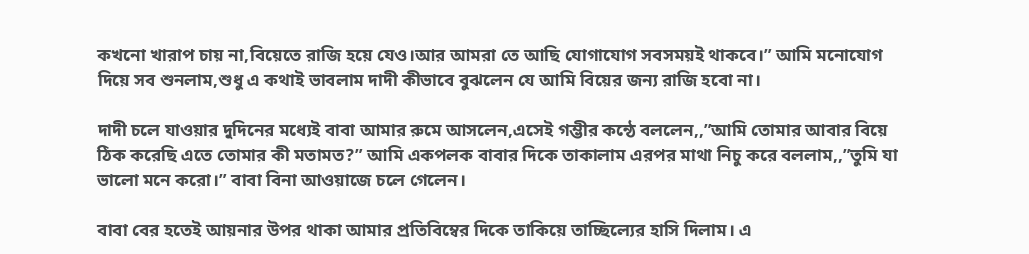কখনো খারাপ চায় না,বিয়েতে রাজি হয়ে যেও।আর আমরা তে আছি যোগাযোগ সবসময়ই থাকবে।” আমি মনোযোগ দিয়ে সব শুনলাম,শুধু এ কথাই ভাবলাম দাদী কীভাবে বুঝলেন যে আমি বিয়ের জন্য রাজি হবো না।

দাদী চলে যাওয়ার দুদিনের মধ্যেই বাবা আমার রুমে আসলেন,এসেই গম্ভীর কন্ঠে বললেন,,”আমি তোমার আবার বিয়ে ঠিক করেছি এতে তোমার কী মতামত?” আমি একপলক বাবার দিকে তাকালাম এরপর মাথা নিচু করে বললাম,,”তুমি যা ভালো মনে করো।” বাবা বিনা আওয়াজে চলে গেলেন।

বাবা বের হতেই আয়নার উপর থাকা আমার প্রতিবিম্বের দিকে তাকিয়ে তাচ্ছিল্যের হাসি দিলাম। এ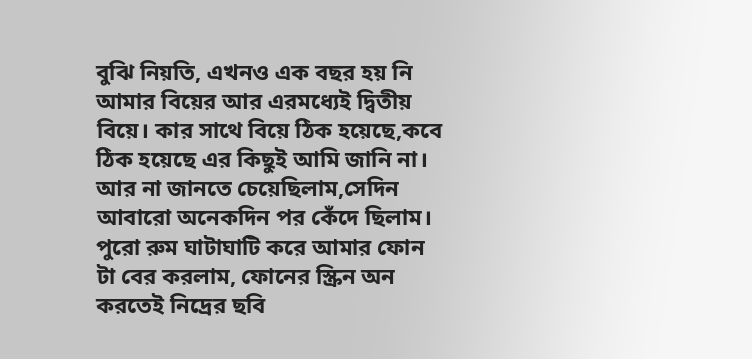বুঝি নিয়তি, এখনও এক বছর হয় নি আমার বিয়ের আর এরমধ্যেই দ্বিতীয় বিয়ে। কার সাথে বিয়ে ঠিক হয়েছে,কবে ঠিক হয়েছে এর কিছুই আমি জানি না। আর না জানতে চেয়েছিলাম,সেদিন আবারো অনেকদিন পর কেঁদে ছিলাম। পুরো রুম ঘাটাঘাটি করে আমার ফোন টা বের করলাম, ফোনের স্ক্রিন অন করতেই নিদ্রের ছবি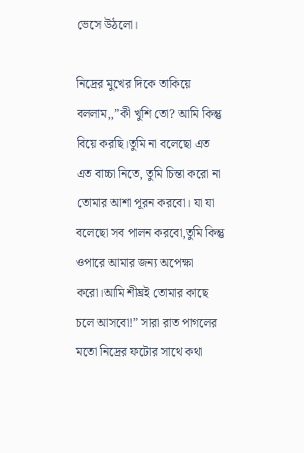ভেসে উঠলো।

নিদ্রের মুখের দিকে তাকিয়ে বললাম,,”কী খুশি তো? আমি কিন্তু বিয়ে করছি।তুমি না বলেছো এত এত বাচ্চা নিতে, তুমি চিন্তা করো না তোমার আশা পূরন করবো। যা যা বলেছো সব পালন করবো,তুমি কিন্তু ওপারে আমার জন্য অপেক্ষা করো।আমি শীঘ্রই তোমার কাছে চলে আসবো!” সারা রাত পাগলের মতো নিদ্রের ফটোর সাথে কথা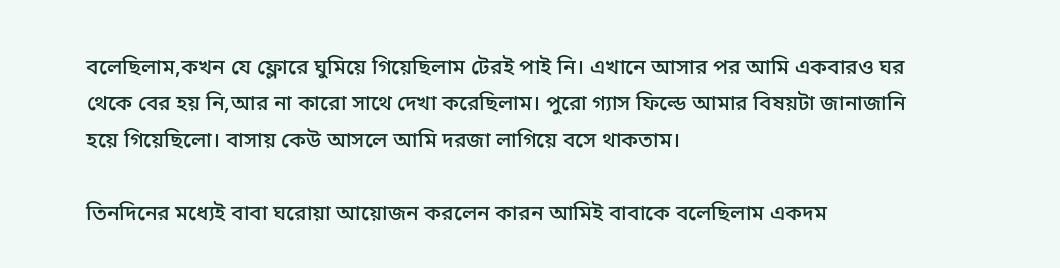বলেছিলাম,কখন যে ফ্লোরে ঘুমিয়ে গিয়েছিলাম টেরই পাই নি। এখানে আসার পর আমি একবারও ঘর থেকে বের হয় নি,আর না কারো সাথে দেখা করেছিলাম। পুরো গ্যাস ফিল্ডে আমার বিষয়টা জানাজানি হয়ে গিয়েছিলো। বাসায় কেউ আসলে আমি দরজা লাগিয়ে বসে থাকতাম।

তিনদিনের মধ্যেই বাবা ঘরোয়া আয়োজন করলেন কারন আমিই বাবাকে বলেছিলাম একদম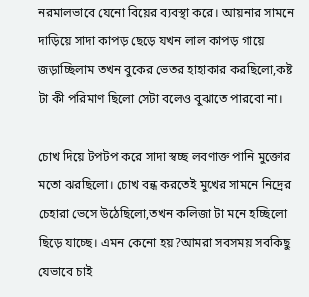নরমালভাবে যেনো বিয়ের ব্যবস্থা করে। আয়নার সামনে দাড়িয়ে সাদা কাপড় ছেড়ে যখন লাল কাপড় গায়ে জড়াচ্ছিলাম তখন বুকের ভেতর হাহাকার করছিলো,কষ্ট টা কী পরিমাণ ছিলো সেটা বলেও বুঝাতে পারবো না।

চোখ দিয়ে টপটপ করে সাদা স্বচ্ছ লবণাক্ত পানি মুক্তোর মতো ঝরছিলো। চোখ বন্ধ করতেই মুখের সামনে নিদ্রের চেহারা ভেসে উঠেছিলো,তখন কলিজা টা মনে হচ্ছিলো ছিড়ে যাচ্ছে। এমন কেনো হয়?আমরা সবসময় সবকিছু যেভাবে চাই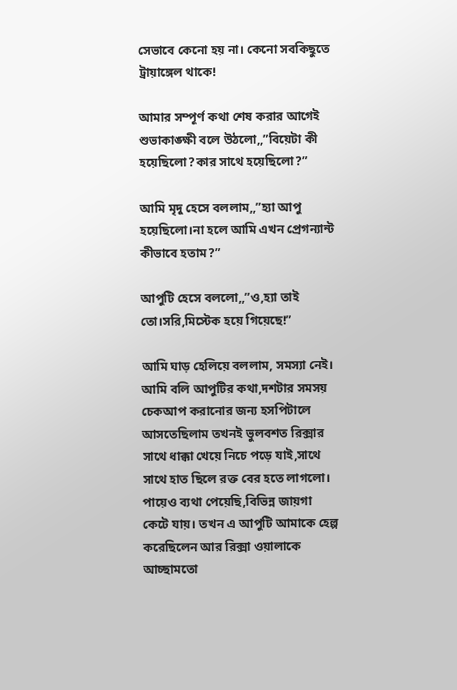সেভাবে কেনো হয় না। কেনো সবকিছুতে ট্রায়াঙ্গেল থাকে!

আমার সম্পূর্ণ কথা শেষ করার আগেই শুভাকাঙ্ক্ষী বলে উঠলো,,”বিয়েটা কী হয়েছিলো?কার সাথে হয়েছিলো?”

আমি মৃদু হেসে বললাম,,”হ্যা আপু হয়েছিলো।না হলে আমি এখন প্রেগন্যান্ট কীভাবে হতাম?”

আপুটি হেসে বললো,,”ও,হ্যা তাই তো।সরি,মিস্টেক হয়ে গিয়েছে!”

আমি ঘাড় হেলিয়ে বললাম, সমস্যা নেই। আমি বলি আপুটির কথা,দশটার সমসয় চেকআপ করানোর জন্য হসপিটালে আসতেছিলাম তখনই ভুলবশত রিক্সার সাথে ধাক্কা খেয়ে নিচে পড়ে যাই,সাথে সাথে হাত ছিলে রক্ত বের হতে লাগলো। পায়েও ব্যথা পেয়েছি,বিভিন্ন জায়গা কেটে যায়। তখন এ আপুটি আমাকে হেল্প করেছিলেন আর রিক্সা ওয়ালাকে আচ্ছামতো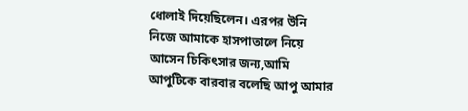ধোলাই দিয়েছিলেন। এরপর উনি নিজে আমাকে হাসপাতালে নিয়ে আসেন চিকিৎসার জন্য,আমি আপুটিকে বারবার বলেছি আপু আমার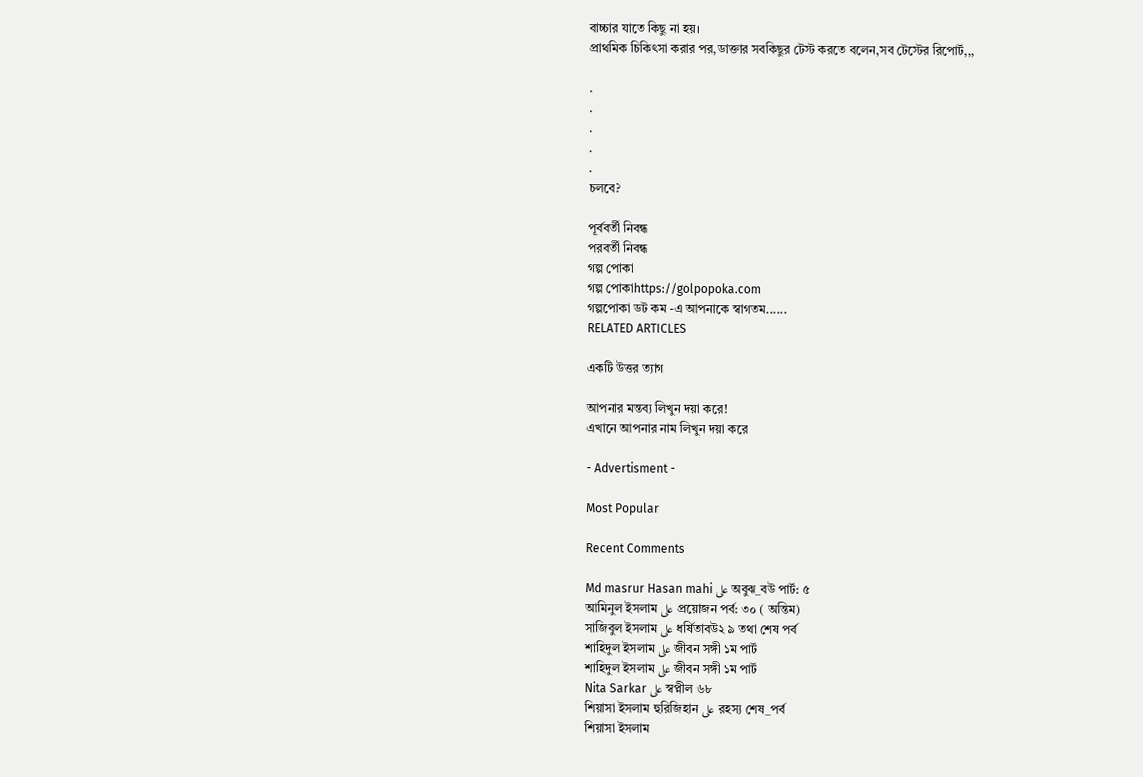বাচ্চার যাতে কিছু না হয়।
প্রাথমিক চিকিৎসা করার পর,ডাক্তার সবকিছুর টেস্ট করতে বলেন,সব টেস্টের রিপোর্ট,,,

.
.
.
.
.
চলবে?

পূর্ববর্তী নিবন্ধ
পরবর্তী নিবন্ধ
গল্প পোকা
গল্প পোকাhttps://golpopoka.com
গল্পপোকা ডট কম -এ আপনাকে স্বাগতম......
RELATED ARTICLES

একটি উত্তর ত্যাগ

আপনার মন্তব্য লিখুন দয়া করে!
এখানে আপনার নাম লিখুন দয়া করে

- Advertisment -

Most Popular

Recent Comments

Md masrur Hasan mahi على অবুঝ_বউ পার্ট: ৫
আমিনুল ইসলাম على প্রয়োজন পর্ব: ৩০ ( অন্তিম)
সাজিবুল ইসলাম على ধর্ষিতাবউ২ ৯ তথা শেষ পর্ব
শাহিদুল ইসলাম على জীবন সঙ্গী ১ম পার্ট
শাহিদুল ইসলাম على জীবন সঙ্গী ১ম পার্ট
Nita Sarkar على স্বপ্নীল ৬৮
শিয়াসা ইসলাম হুরিজিহান على রহস্য শেষ_পর্ব
শিয়াসা ইসলাম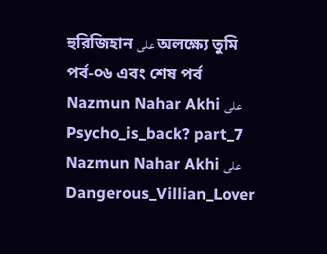হুরিজিহান على অলক্ষ্যে তুমি পর্ব-০৬ এবং শেষ পর্ব
Nazmun Nahar Akhi على Psycho_is_back? part_7
Nazmun Nahar Akhi على Dangerous_Villian_Lover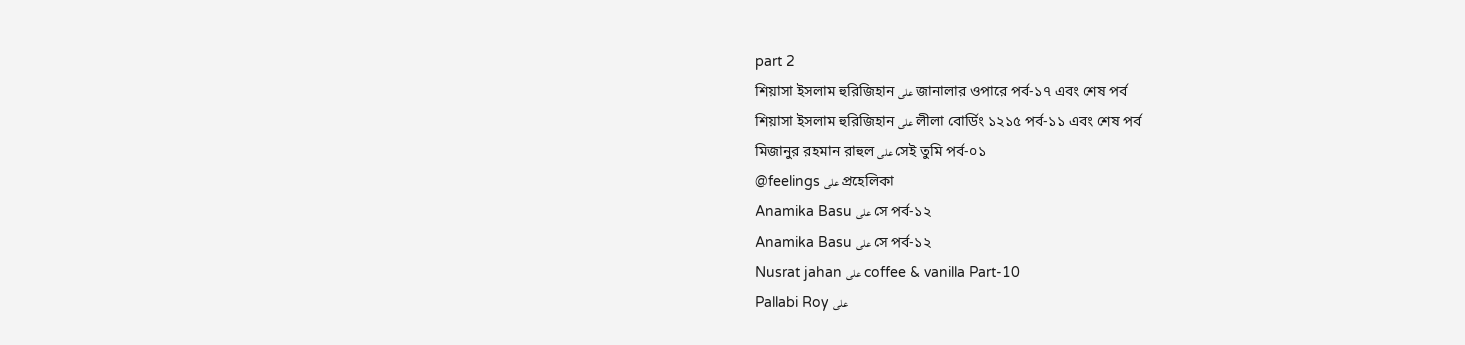part 2
শিয়াসা ইসলাম হুরিজিহান على জানালার ওপারে পর্ব-১৭ এবং শেষ পর্ব
শিয়াসা ইসলাম হুরিজিহান على লীলা বোর্ডিং ১২১৫ পর্ব-১১ এবং শেষ পর্ব
মিজানুর রহমান রাহুল على সেই তুমি পর্ব-০১
@feelings على প্রহেলিকা
Anamika Basu على সে পর্ব-১২
Anamika Basu على সে পর্ব-১২
Nusrat jahan على coffee & vanilla Part-10
Pallabi Roy على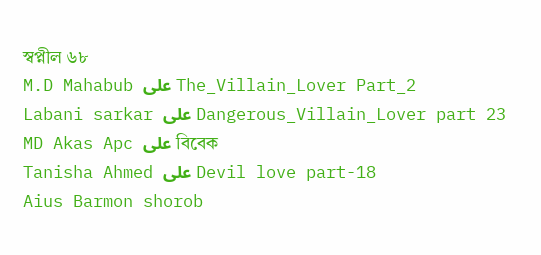স্বপ্নীল ৬৮
M.D Mahabub على The_Villain_Lover Part_2
Labani sarkar على Dangerous_Villain_Lover part 23
MD Akas Apc على বিবেক
Tanisha Ahmed على Devil love part-18
Aius Barmon shorob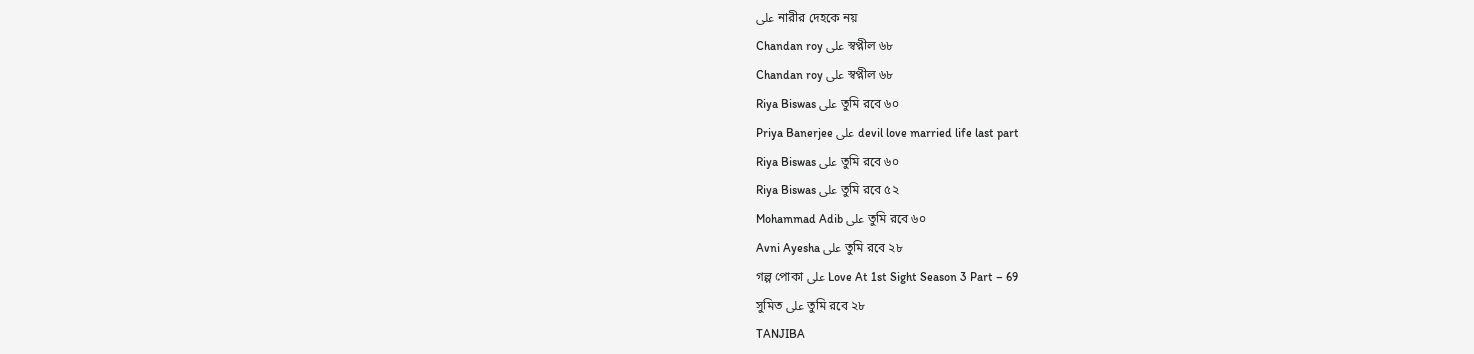على নারীর দেহকে নয়
Chandan roy على স্বপ্নীল ৬৮
Chandan roy على স্বপ্নীল ৬৮
Riya Biswas على তুমি রবে ৬০
Priya Banerjee على devil love married life last part
Riya Biswas على তুমি রবে ৬০
Riya Biswas على তুমি রবে ৫২
Mohammad Adib على তুমি রবে ৬০
Avni Ayesha على তুমি রবে ২৮
গল্প পোকা على Love At 1st Sight Season 3 Part – 69
সুমিত على তুমি রবে ২৮
TANJIBA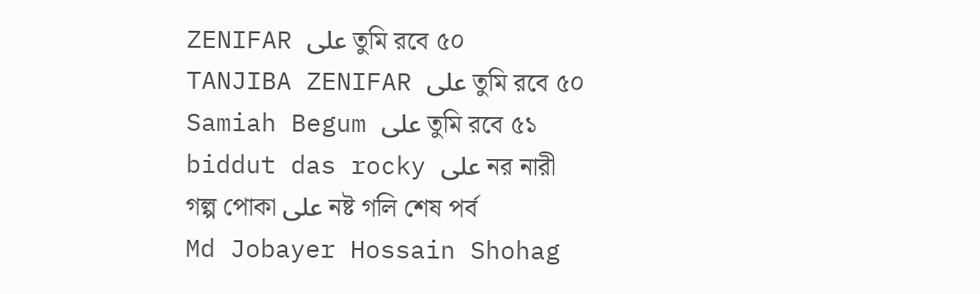ZENIFAR على তুমি রবে ৫০
TANJIBA ZENIFAR على তুমি রবে ৫০
Samiah Begum على তুমি রবে ৫১
biddut das rocky على নর নারী
গল্প পোকা على নষ্ট গলি শেষ পর্ব
Md Jobayer Hossain Shohag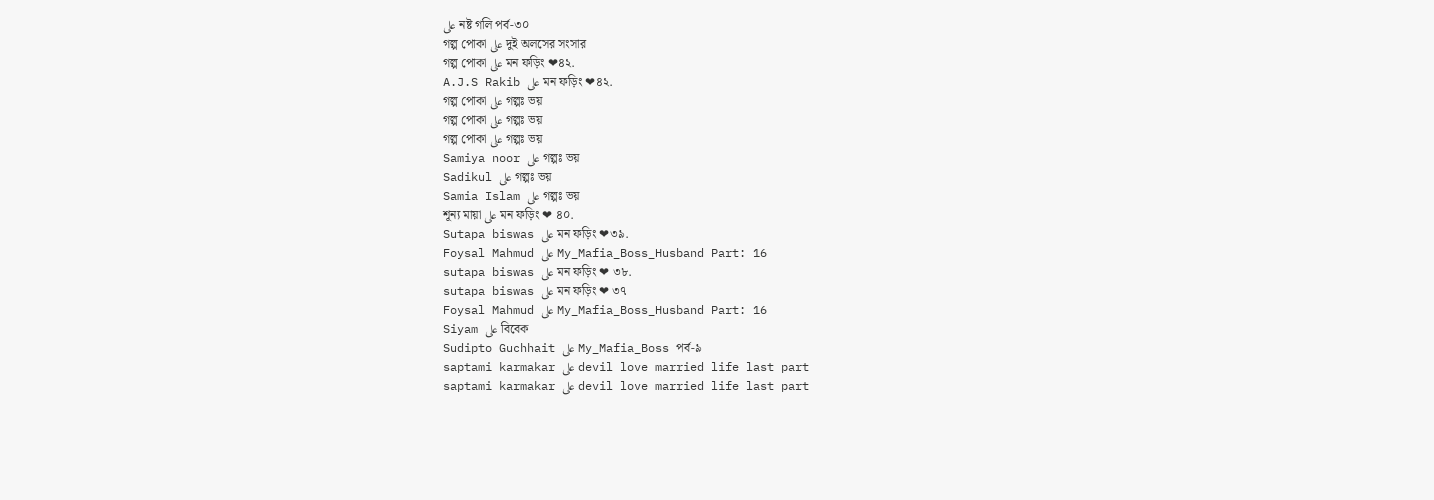على নষ্ট গলি পর্ব-৩০
গল্প পোকা على দুই অলসের সংসার
গল্প পোকা على মন ফড়িং ❤৪২.
A.J.S Rakib على মন ফড়িং ❤৪২.
গল্প পোকা على গল্পঃ ভয়
গল্প পোকা على গল্পঃ ভয়
গল্প পোকা على গল্পঃ ভয়
Samiya noor على গল্পঃ ভয়
Sadikul على গল্পঃ ভয়
Samia Islam على গল্পঃ ভয়
শূন্য মায়া على মন ফড়িং ❤ ৪০.
Sutapa biswas على মন ফড়িং ❤৩৯.
Foysal Mahmud على My_Mafia_Boss_Husband Part: 16
sutapa biswas على মন ফড়িং ❤ ৩৮.
sutapa biswas على মন ফড়িং ❤ ৩৭
Foysal Mahmud على My_Mafia_Boss_Husband Part: 16
Siyam على বিবেক
Sudipto Guchhait على My_Mafia_Boss পর্ব-৯
saptami karmakar على devil love married life last part
saptami karmakar على devil love married life last part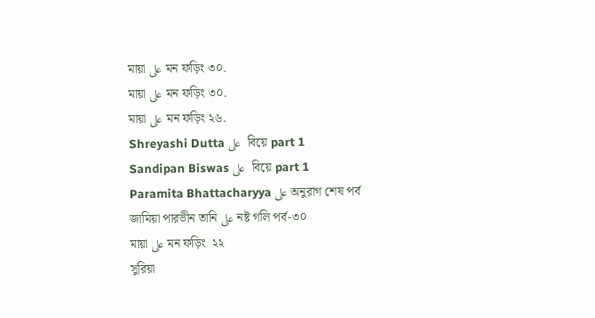মায়া على মন ফড়িং ৩০.
মায়া على মন ফড়িং ৩০.
মায়া على মন ফড়িং ২৬.
Shreyashi Dutta على  বিয়ে part 1
Sandipan Biswas على  বিয়ে part 1
Paramita Bhattacharyya على অনুরাগ শেষ পর্ব
জামিয়া পারভীন তানি على নষ্ট গলি পর্ব-৩০
মায়া على মন ফড়িং  ২২
সুরিয়া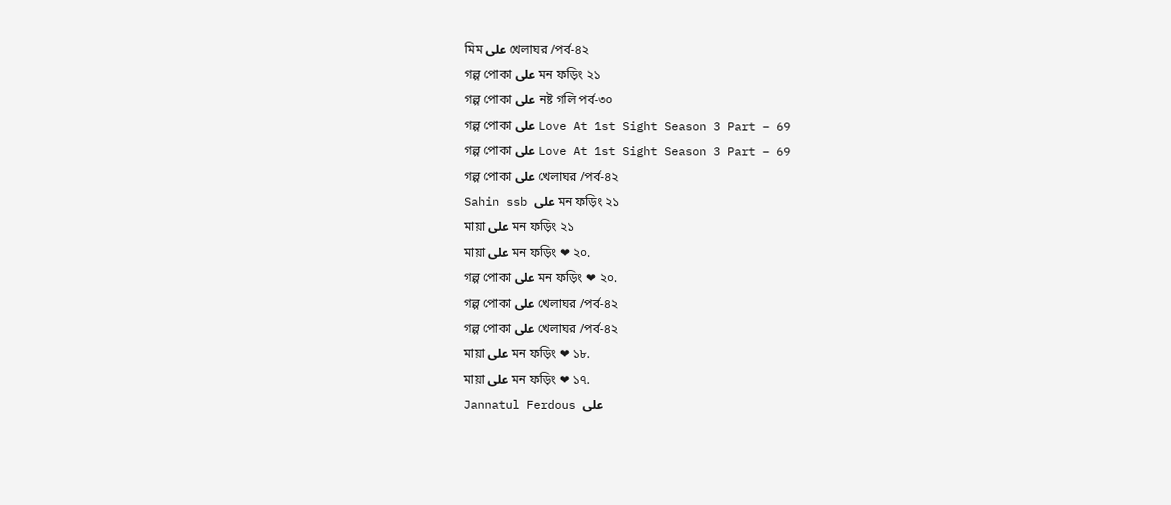মিম على খেলাঘর /পর্ব-৪২
গল্প পোকা على মন ফড়িং ২১
গল্প পোকা على নষ্ট গলি পর্ব-৩০
গল্প পোকা على Love At 1st Sight Season 3 Part – 69
গল্প পোকা على Love At 1st Sight Season 3 Part – 69
গল্প পোকা على খেলাঘর /পর্ব-৪২
Sahin ssb على মন ফড়িং ২১
মায়া على মন ফড়িং ২১
মায়া على মন ফড়িং ❤ ২০.
গল্প পোকা على মন ফড়িং ❤ ২০.
গল্প পোকা على খেলাঘর /পর্ব-৪২
গল্প পোকা على খেলাঘর /পর্ব-৪২
মায়া على মন ফড়িং ❤ ১৮.
মায়া على মন ফড়িং ❤ ১৭.
Jannatul Ferdous على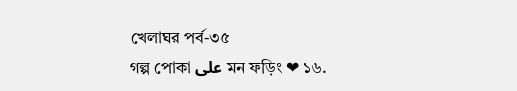খেলাঘর পর্ব-৩৫
গল্প পোকা على মন ফড়িং ❤ ১৬.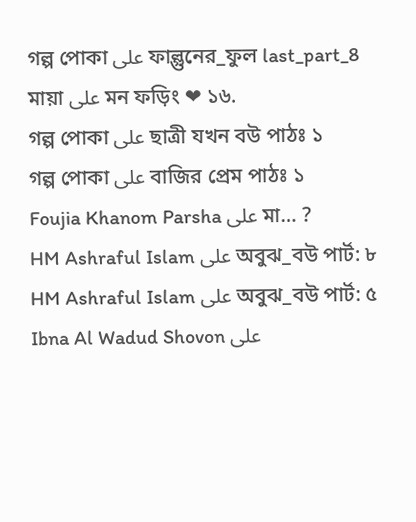গল্প পোকা على ফাল্গুনের_ফুল last_part_8
মায়া على মন ফড়িং ❤ ১৬.
গল্প পোকা على ছাত্রী যখন বউ পাঠঃ ১
গল্প পোকা على বাজির প্রেম পাঠঃ ১
Foujia Khanom Parsha على মা… ?
HM Ashraful Islam على অবুঝ_বউ পার্ট: ৮
HM Ashraful Islam على অবুঝ_বউ পার্ট: ৫
Ibna Al Wadud Shovon على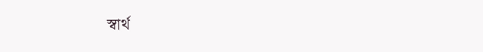স্বার্থ